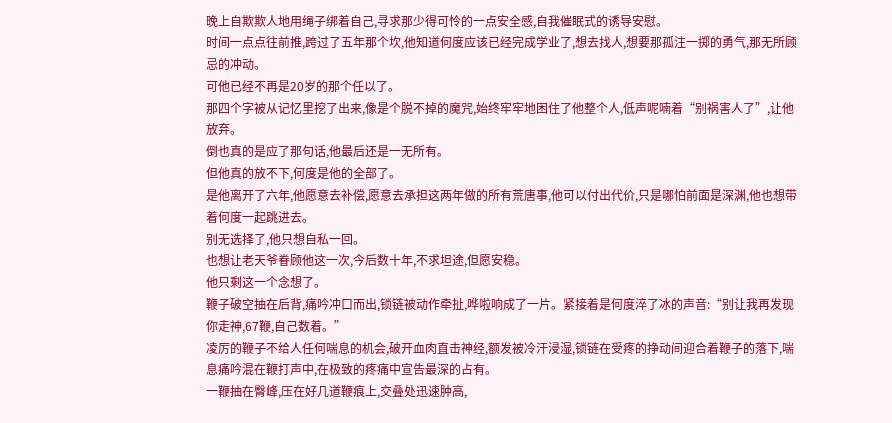晚上自欺欺人地用绳子绑着自己,寻求那少得可怜的一点安全感,自我催眠式的诱导安慰。
时间一点点往前推,跨过了五年那个坎,他知道何度应该已经完成学业了,想去找人,想要那孤注一掷的勇气,那无所顾忌的冲动。
可他已经不再是20岁的那个任以了。
那四个字被从记忆里挖了出来,像是个脱不掉的魔咒,始终牢牢地困住了他整个人,低声呢喃着“别祸害人了”,让他放弃。
倒也真的是应了那句话,他最后还是一无所有。
但他真的放不下,何度是他的全部了。
是他离开了六年,他愿意去补偿,愿意去承担这两年做的所有荒唐事,他可以付出代价,只是哪怕前面是深渊,他也想带着何度一起跳进去。
别无选择了,他只想自私一回。
也想让老天爷眷顾他这一次,今后数十年,不求坦途,但愿安稳。
他只剩这一个念想了。
鞭子破空抽在后背,痛吟冲口而出,锁链被动作牵扯,哗啦响成了一片。紧接着是何度淬了冰的声音:“别让我再发现你走神,67鞭,自己数着。”
凌厉的鞭子不给人任何喘息的机会,破开血肉直击神经,额发被冷汗浸湿,锁链在受疼的挣动间迎合着鞭子的落下,喘息痛吟混在鞭打声中,在极致的疼痛中宣告最深的占有。
一鞭抽在臀峰,压在好几道鞭痕上,交叠处迅速肿高,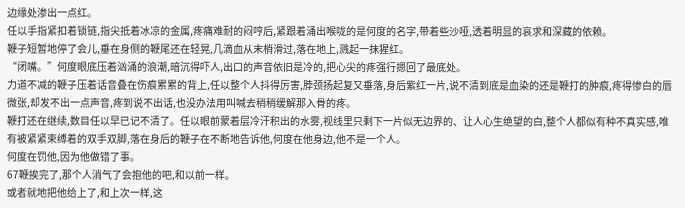边缘处渗出一点红。
任以手指紧扣着锁链,指尖抵着冰凉的金属,疼痛难耐的闷哼后,紧跟着涌出喉咙的是何度的名字,带着些沙哑,透着明显的哀求和深藏的依赖。
鞭子短暂地停了会儿,垂在身侧的鞭尾还在轻晃,几滴血从末梢滑过,落在地上,溅起一抹猩红。
“闭嘴。”何度眼底压着汹涌的浪潮,暗沉得吓人,出口的声音依旧是冷的,把心尖的疼强行摁回了最底处。
力道不减的鞭子压着话音叠在伤痕累累的背上,任以整个人抖得厉害,脖颈扬起复又垂落,身后紫红一片,说不清到底是血染的还是鞭打的肿痕,疼得惨白的唇微张,却发不出一点声音,疼到说不出话,也没办法用叫喊去稍稍缓解那入骨的疼。
鞭打还在继续,数目任以早已记不清了。任以眼前蒙着层冷汗积出的水雾,视线里只剩下一片似无边界的、让人心生绝望的白,整个人都似有种不真实感,唯有被紧紧束缚着的双手双脚,落在身后的鞭子在不断地告诉他,何度在他身边,他不是一个人。
何度在罚他,因为他做错了事。
67鞭挨完了,那个人消气了会抱他的吧,和以前一样。
或者就地把他给上了,和上次一样,这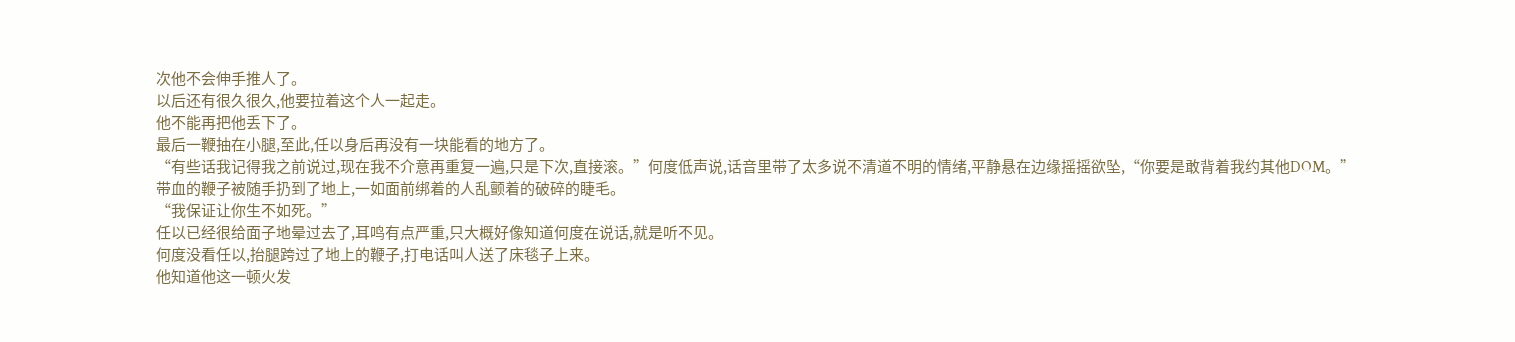次他不会伸手推人了。
以后还有很久很久,他要拉着这个人一起走。
他不能再把他丢下了。
最后一鞭抽在小腿,至此,任以身后再没有一块能看的地方了。
“有些话我记得我之前说过,现在我不介意再重复一遍,只是下次,直接滚。”何度低声说,话音里带了太多说不清道不明的情绪,平静悬在边缘摇摇欲坠,“你要是敢背着我约其他DOM。”
带血的鞭子被随手扔到了地上,一如面前绑着的人乱颤着的破碎的睫毛。
“我保证让你生不如死。”
任以已经很给面子地晕过去了,耳鸣有点严重,只大概好像知道何度在说话,就是听不见。
何度没看任以,抬腿跨过了地上的鞭子,打电话叫人送了床毯子上来。
他知道他这一顿火发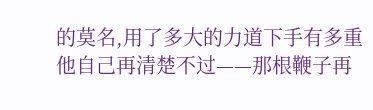的莫名,用了多大的力道下手有多重他自己再清楚不过——那根鞭子再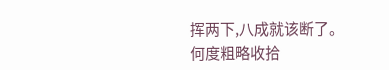挥两下,八成就该断了。
何度粗略收拾